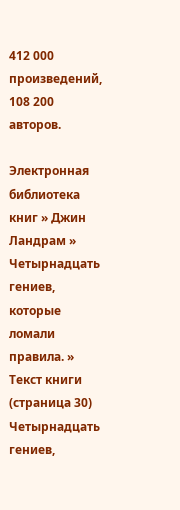412 000 произведений, 108 200 авторов.

Электронная библиотека книг » Джин Ландрам » Четырнадцать гениев, которые ломали правила. » Текст книги (страница 30)
Четырнадцать гениев,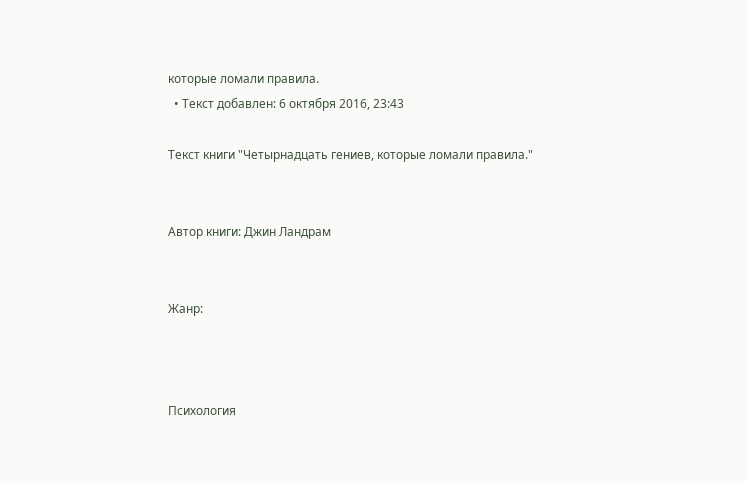которые ломали правила.
  • Текст добавлен: 6 октября 2016, 23:43

Текст книги "Четырнадцать гениев, которые ломали правила."


Автор книги: Джин Ландрам


Жанр:



Психология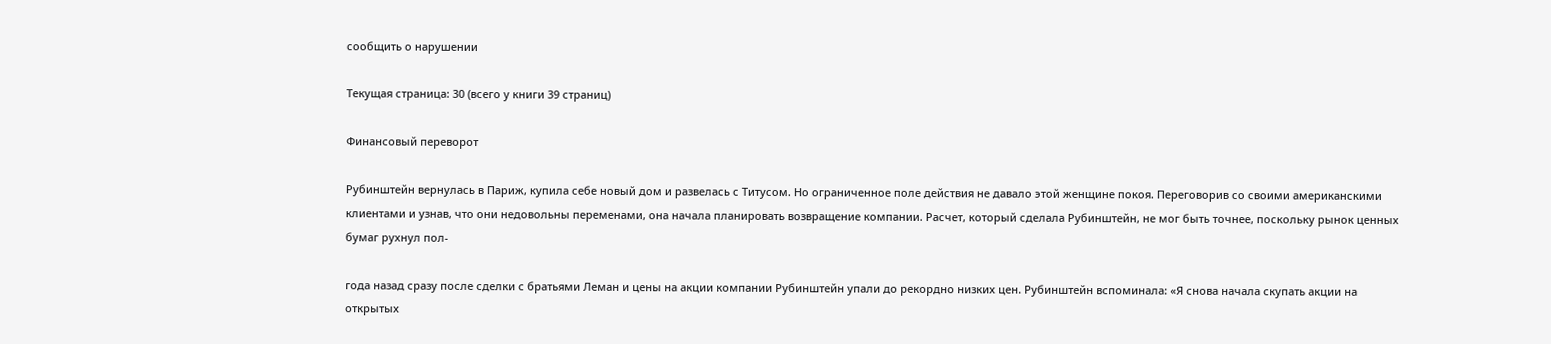сообщить о нарушении

Текущая страница: 30 (всего у книги 39 страниц)

Финансовый переворот

Рубинштейн вернулась в Париж, купила себе новый дом и развелась с Титусом. Но ограниченное поле действия не давало этой женщине покоя. Переговорив со своими американскими клиентами и узнав, что они недовольны переменами, она начала планировать возвращение компании. Расчет, который сделала Рубинштейн, не мог быть точнее, поскольку рынок ценных бумаг рухнул пол-

года назад сразу после сделки с братьями Леман и цены на акции компании Рубинштейн упали до рекордно низких цен. Рубинштейн вспоминала: «Я снова начала скупать акции на открытых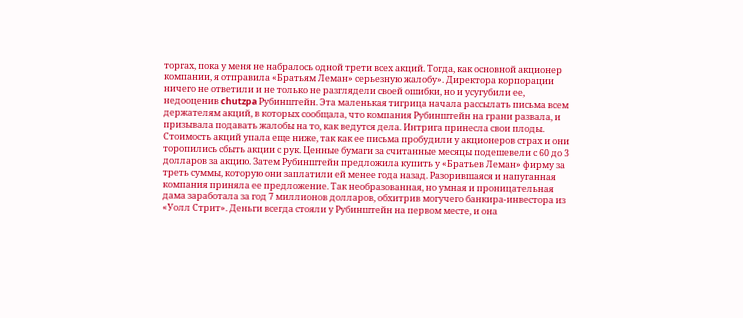торгах, пока у меня не набралось одной трети всех акций. Тогда, как основной акционер компании, я отправила «Братьям Леман» серьезную жалобу». Директора корпорации ничего не ответили и не только не разглядели своей ошибки, но и усугубили ее, недооценив chutzpa Рубинштейн. Эта маленькая тигрица начала рассылать письма всем держателям акций, в которых сообщала, что компания Рубинштейн на грани развала, и призывала подавать жалобы на то, как ведутся дела. Интрига принесла свои плоды. Стоимость акций упала еще ниже, так как ее письма пробудили у акционеров страх и они торопились сбыть акции с рук. Ценные бумаги за считанные месяцы подешевели с 60 до 3 долларов за акцию. Затем Рубинштейн предложила купить у «Братьев Леман» фирму за треть суммы, которую они заплатили ей менее года назад. Разорившаяся и напуганная компания приняла ее предложение. Так необразованная, но умная и проницательная дама заработала за год 7 миллионов долларов, обхитрив могучего банкира-инвестора из «Уолл Стрит». Деньги всегда стояли у Рубинштейн на первом месте, и она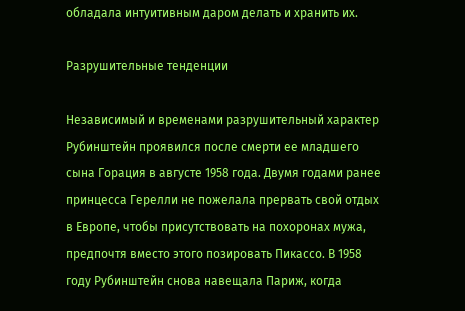обладала интуитивным даром делать и хранить их.

Разрушительные тенденции

Независимый и временами разрушительный характер Рубинштейн проявился после смерти ее младшего сына Горация в августе 1958 года. Двумя годами ранее принцесса Герелли не пожелала прервать свой отдых в Европе, чтобы присутствовать на похоронах мужа, предпочтя вместо этого позировать Пикассо. В 1958 году Рубинштейн снова навещала Париж, когда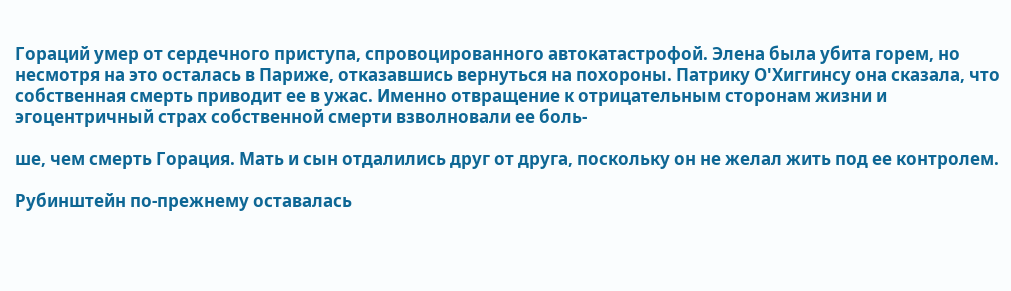Гораций умер от сердечного приступа, спровоцированного автокатастрофой. Элена была убита горем, но несмотря на это осталась в Париже, отказавшись вернуться на похороны. Патрику О'Хиггинсу она сказала, что собственная смерть приводит ее в ужас. Именно отвращение к отрицательным сторонам жизни и эгоцентричный страх собственной смерти взволновали ее боль-

ше, чем смерть Горация. Мать и сын отдалились друг от друга, поскольку он не желал жить под ее контролем.

Рубинштейн по-прежнему оставалась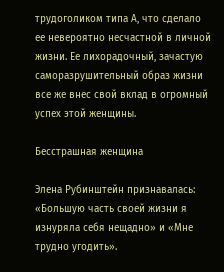трудоголиком типа А, что сделало ее невероятно несчастной в личной жизни. Ее лихорадочный, зачастую саморазрушительный образ жизни все же внес свой вклад в огромный успех этой женщины.

Бесстрашная женщина

Элена Рубинштейн признавалась: «Большую часть своей жизни я изнуряла себя нещадно» и «Мне трудно угодить».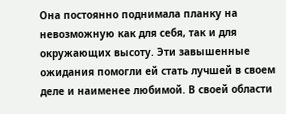Она постоянно поднимала планку на невозможную как для себя, так и для окружающих высоту. Эти завышенные ожидания помогли ей стать лучшей в своем деле и наименее любимой. В своей области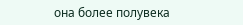она более полувека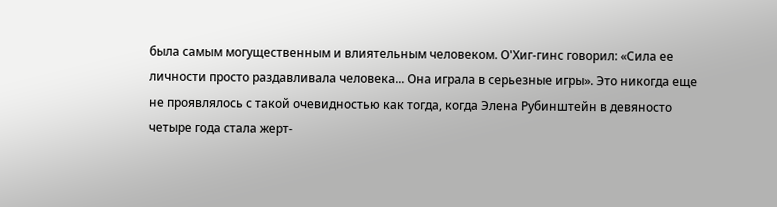была самым могущественным и влиятельным человеком. О'Хиг-гинс говорил: «Сила ее личности просто раздавливала человека... Она играла в серьезные игры». Это никогда еще не проявлялось с такой очевидностью как тогда, когда Элена Рубинштейн в девяносто четыре года стала жерт-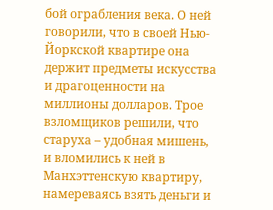бой ограбления века. О ней говорили, что в своей Нью-Йоркской квартире она держит предметы искусства и драгоценности на миллионы долларов. Трое взломщиков решили, что старуха – удобная мишень, и вломились к ней в Манхэттенскую квартиру, намереваясь взять деньги и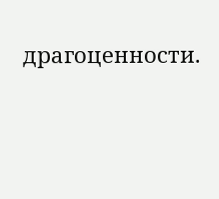драгоценности.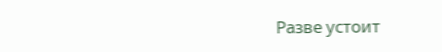Разве устоит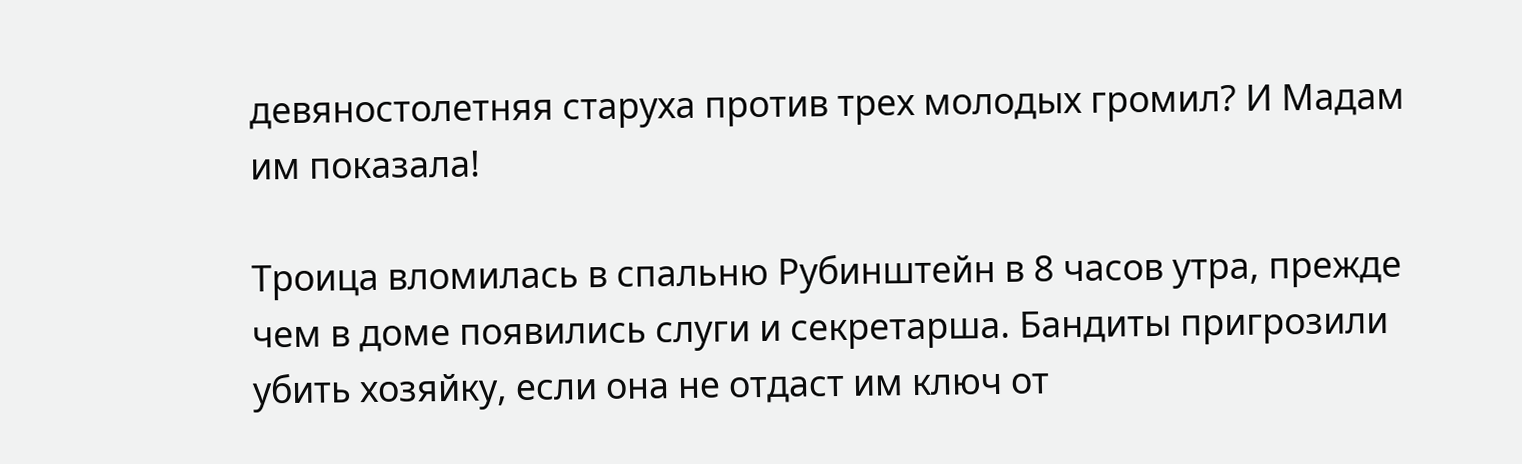девяностолетняя старуха против трех молодых громил? И Мадам им показала!

Троица вломилась в спальню Рубинштейн в 8 часов утра, прежде чем в доме появились слуги и секретарша. Бандиты пригрозили убить хозяйку, если она не отдаст им ключ от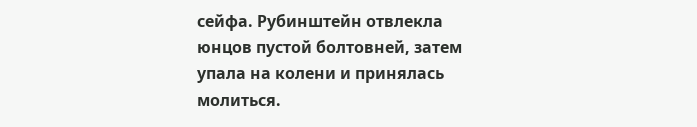сейфа. Рубинштейн отвлекла юнцов пустой болтовней, затем упала на колени и принялась молиться.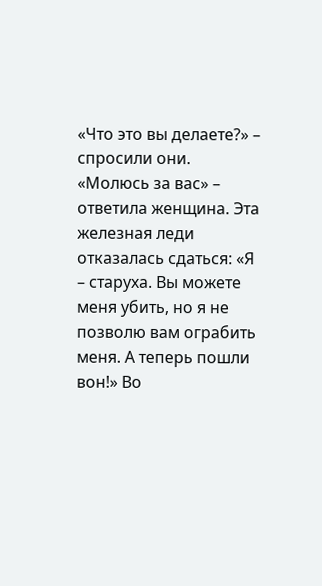«Что это вы делаете?» – спросили они. «Молюсь за вас» – ответила женщина. Эта железная леди отказалась сдаться: «Я – старуха. Вы можете меня убить, но я не позволю вам ограбить меня. А теперь пошли вон!» Во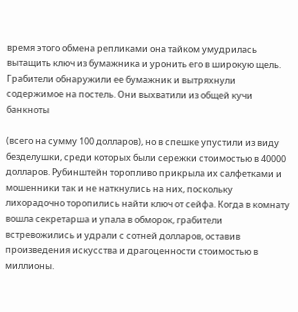время этого обмена репликами она тайком умудрилась вытащить ключ из бумажника и уронить его в широкую щель. Грабители обнаружили ее бумажник и вытряхнули содержимое на постель. Они выхватили из общей кучи банкноты

(всего на сумму 100 долларов), но в спешке упустили из виду безделушки, среди которых были сережки стоимостью в 40000 долларов. Рубинштейн торопливо прикрыла их салфетками и мошенники так и не наткнулись на них, поскольку лихорадочно торопились найти ключ от сейфа. Когда в комнату вошла секретарша и упала в обморок, грабители встревожились и удрали с сотней долларов, оставив произведения искусства и драгоценности стоимостью в миллионы.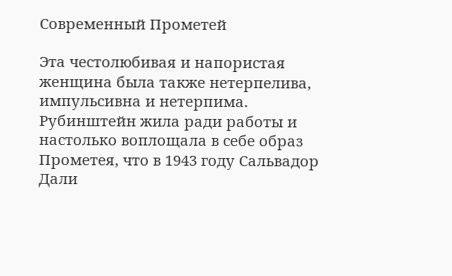Современный Прометей

Эта честолюбивая и напористая женщина была также нетерпелива, импульсивна и нетерпима. Рубинштейн жила ради работы и настолько воплощала в себе образ Прометея, что в 1943 году Сальвадор Дали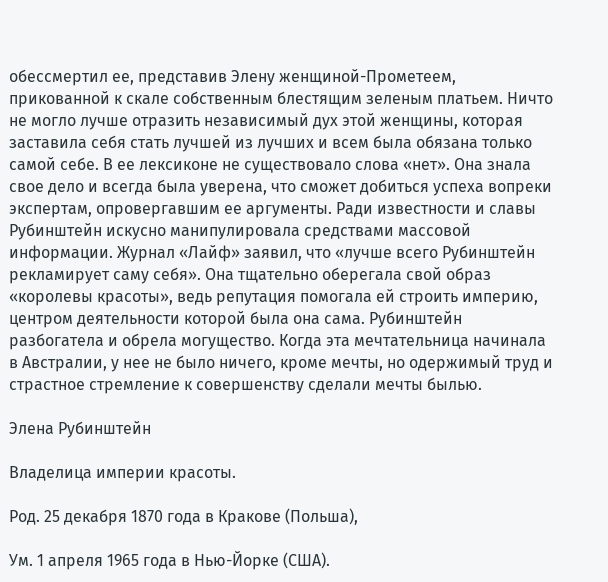обессмертил ее, представив Элену женщиной-Прометеем, прикованной к скале собственным блестящим зеленым платьем. Ничто не могло лучше отразить независимый дух этой женщины, которая заставила себя стать лучшей из лучших и всем была обязана только самой себе. В ее лексиконе не существовало слова «нет». Она знала свое дело и всегда была уверена, что сможет добиться успеха вопреки экспертам, опровергавшим ее аргументы. Ради известности и славы Рубинштейн искусно манипулировала средствами массовой информации. Журнал «Лайф» заявил, что «лучше всего Рубинштейн рекламирует саму себя». Она тщательно оберегала свой образ «королевы красоты», ведь репутация помогала ей строить империю, центром деятельности которой была она сама. Рубинштейн разбогатела и обрела могущество. Когда эта мечтательница начинала в Австралии, у нее не было ничего, кроме мечты, но одержимый труд и страстное стремление к совершенству сделали мечты былью.

Элена Рубинштейн

Владелица империи красоты.

Род. 25 декабря 1870 года в Кракове (Польша),

Ум. 1 апреля 1965 года в Нью-Йорке (США).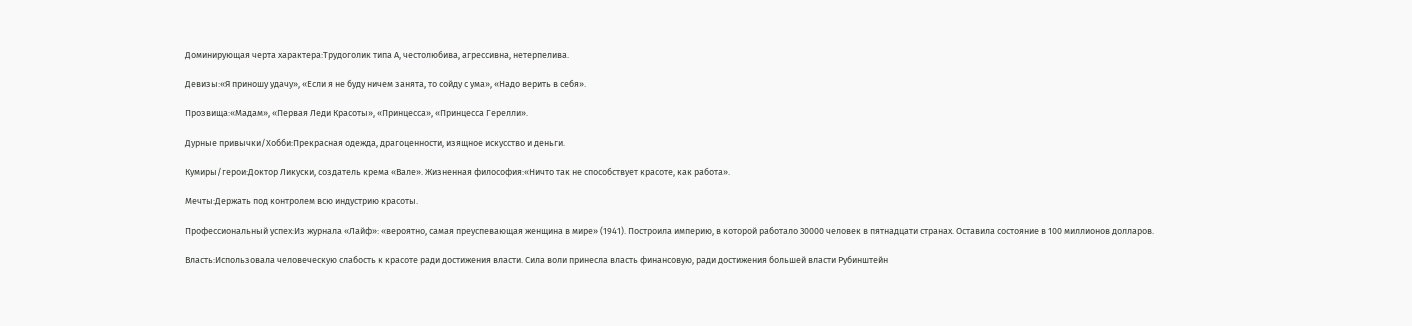Доминирующая черта характера:Трудоголик типа А, честолюбива, агрессивна, нетерпелива.

Девизы:«Я приношу удачу», «Если я не буду ничем занята, то сойду с ума», «Надо верить в себя».

Прозвища:«Мадам», «Первая Леди Красоты», «Принцесса», «Принцесса Герелли».

Дурные привычки/Хобби:Прекрасная одежда, драгоценности, изящное искусство и деньги.

Кумиры/герои:Доктор Ликуски, создатель крема «Вале». Жизненная философия:«Ничто так не способствует красоте, как работа».

Мечты:Держать под контролем всю индустрию красоты.

Профессиональный успех:Из журнала «Лайф»: «вероятно, самая преуспевающая женщина в мире» (1941). Построила империю, в которой работало 30000 человек в пятнадцати странах. Оставила состояние в 100 миллионов долларов.

Власть:Использовала человеческую слабость к красоте ради достижения власти. Сила воли принесла власть финансовую, ради достижения большей власти Рубинштейн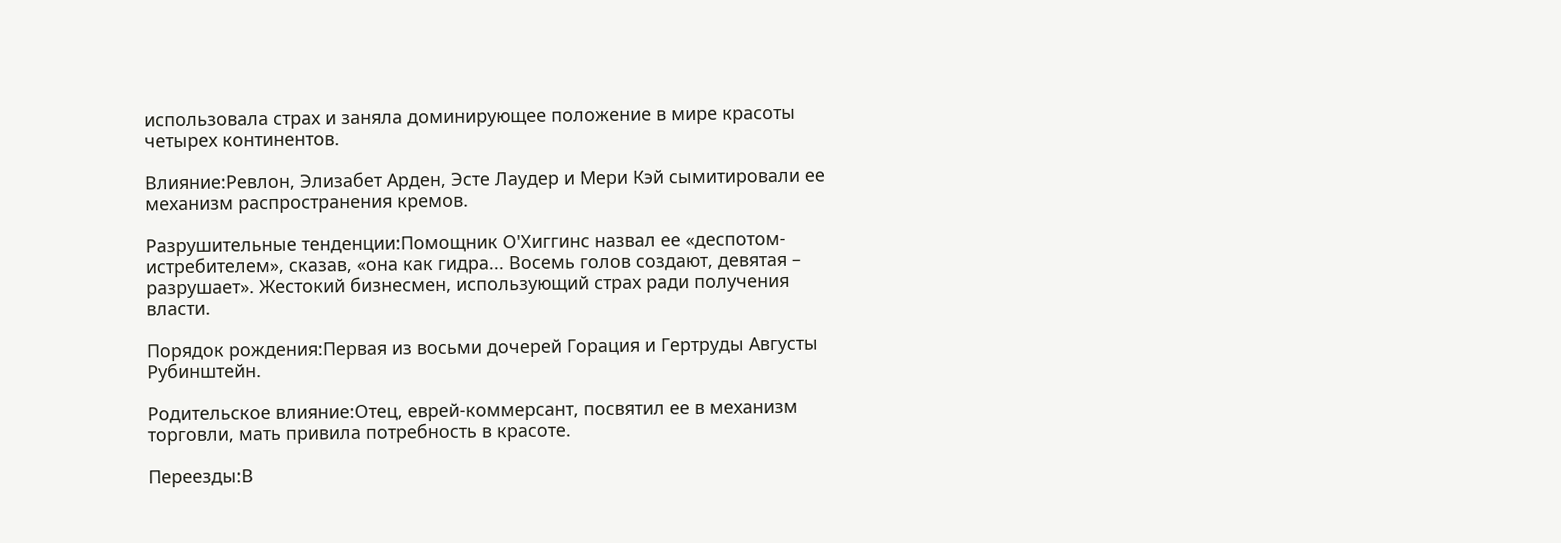использовала страх и заняла доминирующее положение в мире красоты четырех континентов.

Влияние:Ревлон, Элизабет Арден, Эсте Лаудер и Мери Кэй сымитировали ее механизм распространения кремов.

Разрушительные тенденции:Помощник О'Хиггинс назвал ее «деспотом-истребителем», сказав, «она как гидра... Восемь голов создают, девятая – разрушает». Жестокий бизнесмен, использующий страх ради получения власти.

Порядок рождения:Первая из восьми дочерей Горация и Гертруды Августы Рубинштейн.

Родительское влияние:Отец, еврей-коммерсант, посвятил ее в механизм торговли, мать привила потребность в красоте.

Переезды:В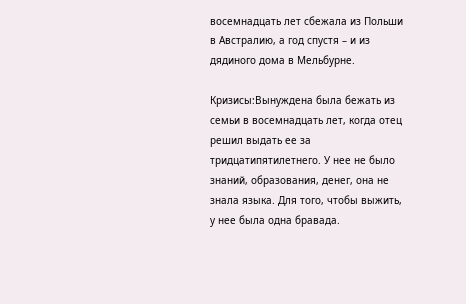восемнадцать лет сбежала из Польши в Австралию, а год спустя – и из дядиного дома в Мельбурне.

Кризисы:Вынуждена была бежать из семьи в восемнадцать лет, когда отец решил выдать ее за тридцатипятилетнего. У нее не было знаний, образования, денег, она не знала языка. Для того, чтобы выжить, у нее была одна бравада.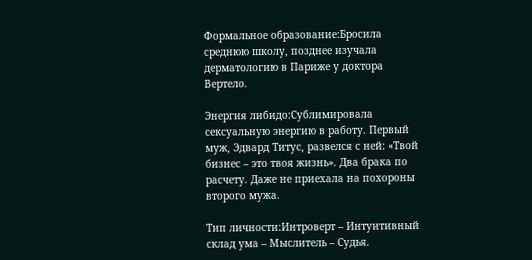Формальное образование:Бросила среднюю школу, позднее изучала дерматологию в Париже у доктора Вертело.

Энергия либидо:Сублимировала сексуальную энергию в работу. Первый муж, Эдвард Титус, развелся с ней: «Твой бизнес – это твоя жизнь». Два брака по расчету. Даже не приехала на похороны второго мужа.

Тип личности:Интроверт – Интуитивный склад ума – Мыслитель – Судья.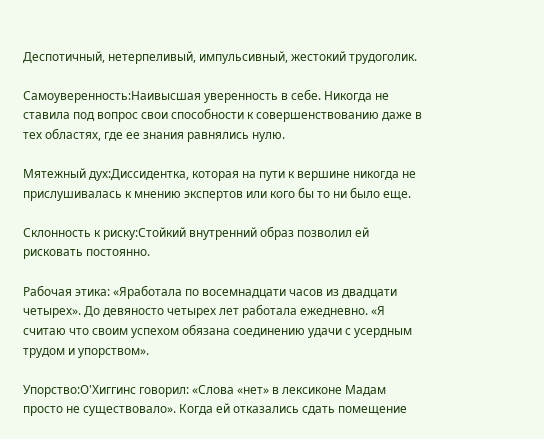Деспотичный, нетерпеливый, импульсивный, жестокий трудоголик.

Самоуверенность:Наивысшая уверенность в себе. Никогда не ставила под вопрос свои способности к совершенствованию даже в тех областях, где ее знания равнялись нулю.

Мятежный дух:Диссидентка, которая на пути к вершине никогда не прислушивалась к мнению экспертов или кого бы то ни было еще.

Склонность к риску:Стойкий внутренний образ позволил ей рисковать постоянно.

Рабочая этика: «Яработала по восемнадцати часов из двадцати четырех». До девяносто четырех лет работала ежедневно. «Я считаю что своим успехом обязана соединению удачи с усердным трудом и упорством».

Упорство:О'Хиггинс говорил: «Слова «нет» в лексиконе Мадам просто не существовало». Когда ей отказались сдать помещение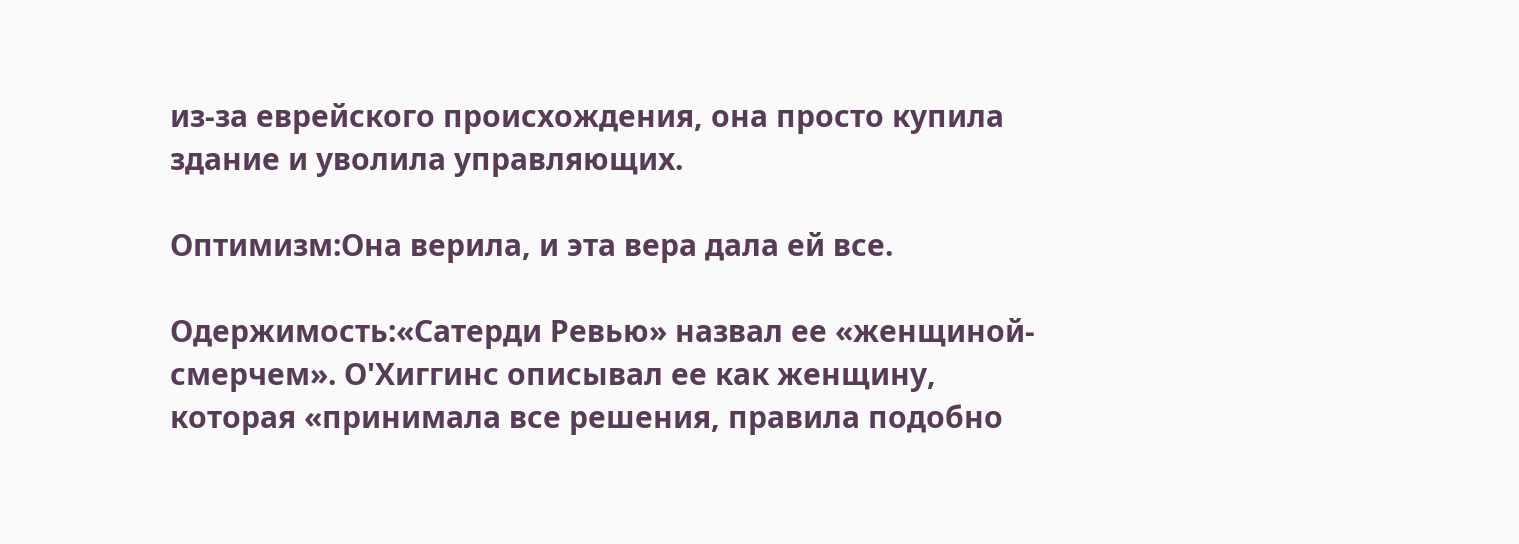из-за еврейского происхождения, она просто купила здание и уволила управляющих.

Оптимизм:Она верила, и эта вера дала ей все.

Одержимость:«Сатерди Ревью» назвал ее «женщиной-смерчем». О'Хиггинс описывал ее как женщину, которая «принимала все решения, правила подобно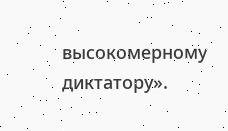высокомерному диктатору».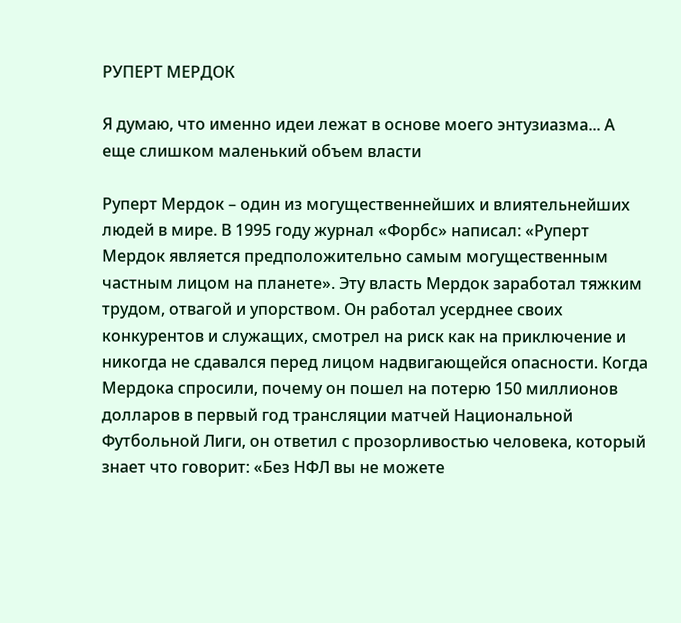РУПЕРТ МЕРДОК

Я думаю, что именно идеи лежат в основе моего энтузиазма... А еще слишком маленький объем власти

Руперт Мердок – один из могущественнейших и влиятельнейших людей в мире. В 1995 году журнал «Форбс» написал: «Руперт Мердок является предположительно самым могущественным частным лицом на планете». Эту власть Мердок заработал тяжким трудом, отвагой и упорством. Он работал усерднее своих конкурентов и служащих, смотрел на риск как на приключение и никогда не сдавался перед лицом надвигающейся опасности. Когда Мердока спросили, почему он пошел на потерю 150 миллионов долларов в первый год трансляции матчей Национальной Футбольной Лиги, он ответил с прозорливостью человека, который знает что говорит: «Без НФЛ вы не можете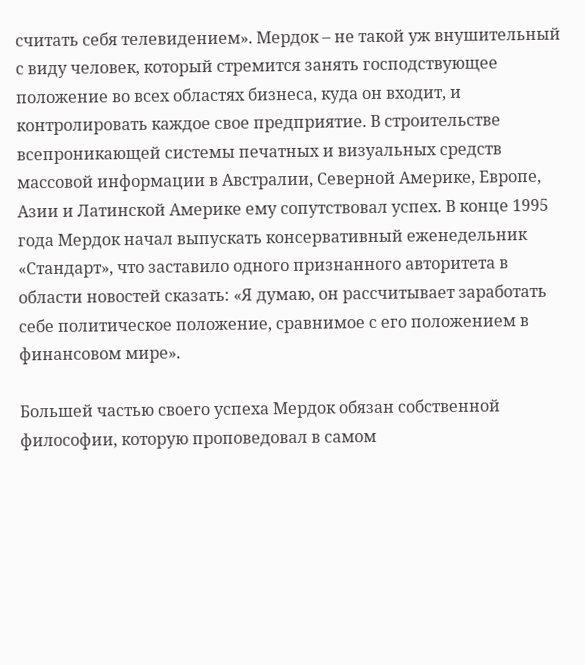считать себя телевидением». Мердок – не такой уж внушительный с виду человек, который стремится занять господствующее положение во всех областях бизнеса, куда он входит, и контролировать каждое свое предприятие. В строительстве всепроникающей системы печатных и визуальных средств массовой информации в Австралии, Северной Америке, Европе, Азии и Латинской Америке ему сопутствовал успех. В конце 1995 года Мердок начал выпускать консервативный еженедельник «Стандарт», что заставило одного признанного авторитета в области новостей сказать: «Я думаю, он рассчитывает заработать себе политическое положение, сравнимое с его положением в финансовом мире».

Большей частью своего успеха Мердок обязан собственной философии, которую проповедовал в самом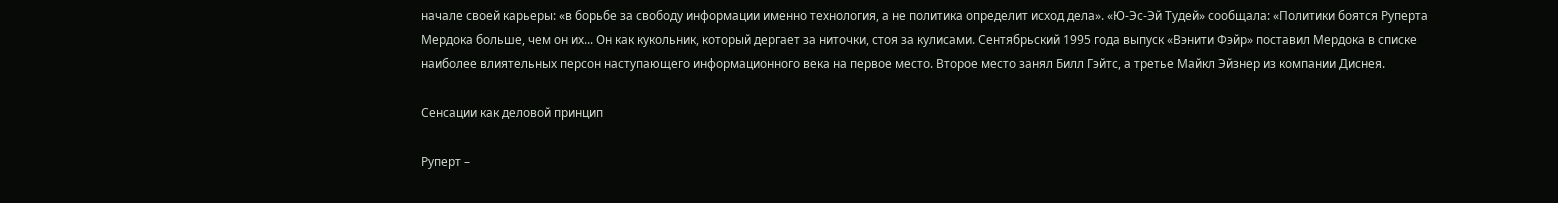начале своей карьеры: «в борьбе за свободу информации именно технология, а не политика определит исход дела». «Ю-Эс-Эй Тудей» сообщала: «Политики боятся Руперта Мердока больше, чем он их... Он как кукольник, который дергает за ниточки, стоя за кулисами. Сентябрьский 1995 года выпуск «Вэнити Фэйр» поставил Мердока в списке наиболее влиятельных персон наступающего информационного века на первое место. Второе место занял Билл Гэйтс, а третье Майкл Эйзнер из компании Диснея.

Сенсации как деловой принцип

Руперт –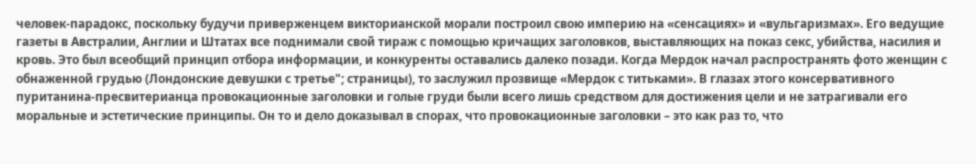человек-парадокс, поскольку будучи приверженцем викторианской морали построил свою империю на «сенсациях» и «вульгаризмах». Его ведущие газеты в Австралии, Англии и Штатах все поднимали свой тираж с помощью кричащих заголовков, выставляющих на показ секс, убийства, насилия и кровь. Это был всеобщий принцип отбора информации, и конкуренты оставались далеко позади. Когда Мердок начал распространять фото женщин с обнаженной грудью (Лондонские девушки с третье"; страницы), то заслужил прозвище «Мердок с титьками». В глазах этого консервативного пуританина-пресвитерианца провокационные заголовки и голые груди были всего лишь средством для достижения цели и не затрагивали его моральные и эстетические принципы. Он то и дело доказывал в спорах, что провокационные заголовки – это как раз то, что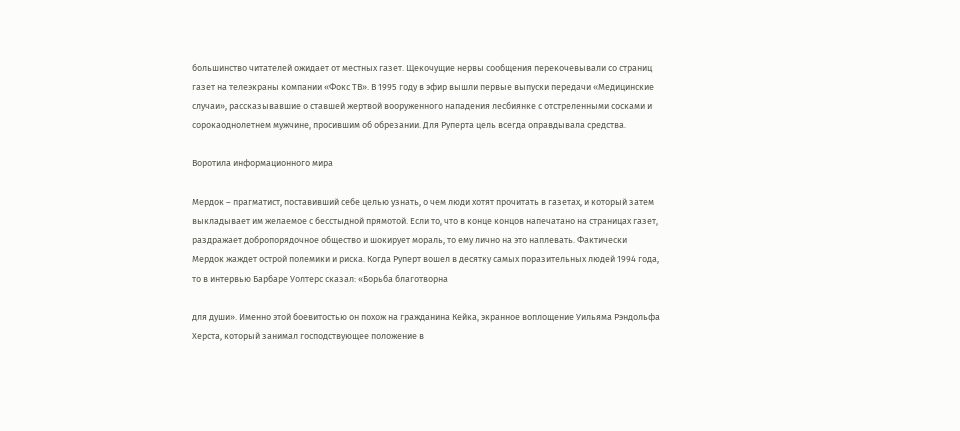большинство читателей ожидает от местных газет. Щекочущие нервы сообщения перекочевывали со страниц газет на телеэкраны компании «Фокс ТВ». В 1995 году в эфир вышли первые выпуски передачи «Медицинские случаи», рассказывавшие о ставшей жертвой вооруженного нападения лесбиянке с отстреленными сосками и сорокаоднолетнем мужчине, просившим об обрезании. Для Руперта цель всегда оправдывала средства.

Воротила информационного мира

Мердок – прагматист, поставивший себе целью узнать, о чем люди хотят прочитать в газетах, и который затем выкладывает им желаемое с бесстыдной прямотой. Если то, что в конце концов напечатано на страницах газет, раздражает добропорядочное общество и шокирует мораль, то ему лично на это наплевать. Фактически Мердок жаждет острой полемики и риска. Когда Руперт вошел в десятку самых поразительных людей 1994 года, то в интервью Барбаре Уолтерс сказал: «Борьба благотворна

для души». Именно этой боевитостью он похож на гражданина Кейка, экранное воплощение Уильяма Рэндольфа Херста, который занимал господствующее положение в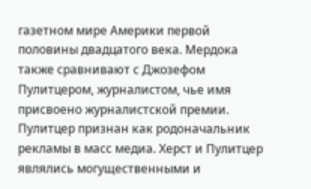газетном мире Америки первой половины двадцатого века. Мердока также сравнивают с Джозефом Пулитцером, журналистом, чье имя присвоено журналистской премии. Пулитцер признан как родоначальник рекламы в масс медиа. Херст и Пулитцер являлись могущественными и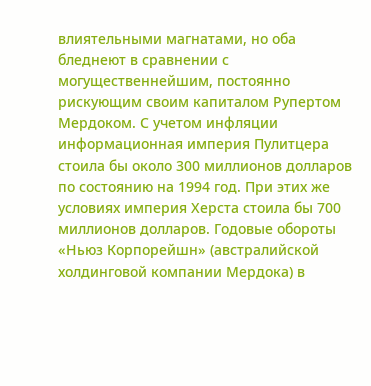влиятельными магнатами, но оба бледнеют в сравнении с могущественнейшим, постоянно рискующим своим капиталом Рупертом Мердоком. С учетом инфляции информационная империя Пулитцера стоила бы около 300 миллионов долларов по состоянию на 1994 год. При этих же условиях империя Херста стоила бы 700 миллионов долларов. Годовые обороты «Ньюз Корпорейшн» (австралийской холдинговой компании Мердока) в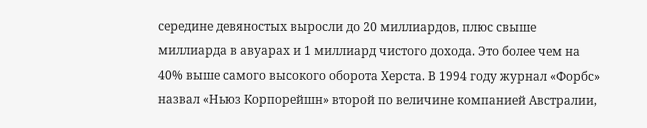середине девяностых выросли до 20 миллиардов, плюс свыше миллиарда в авуарах и 1 миллиард чистого дохода. Это более чем на 40% выше самого высокого оборота Херста. В 1994 году журнал «Форбс» назвал «Ньюз Корпорейшн» второй по величине компанией Австралии,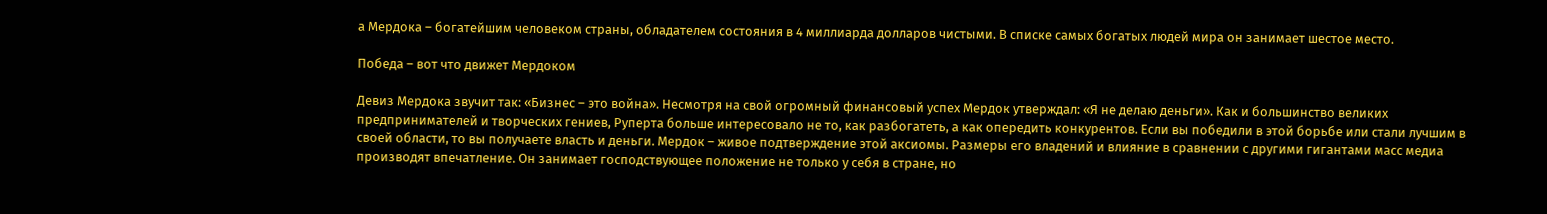а Мердока – богатейшим человеком страны, обладателем состояния в 4 миллиарда долларов чистыми. В списке самых богатых людей мира он занимает шестое место.

Победа – вот что движет Мердоком

Девиз Мердока звучит так: «Бизнес – это война». Несмотря на свой огромный финансовый успех Мердок утверждал: «Я не делаю деньги». Как и большинство великих предпринимателей и творческих гениев, Руперта больше интересовало не то, как разбогатеть, а как опередить конкурентов. Если вы победили в этой борьбе или стали лучшим в своей области, то вы получаете власть и деньги. Мердок – живое подтверждение этой аксиомы. Размеры его владений и влияние в сравнении с другими гигантами масс медиа производят впечатление. Он занимает господствующее положение не только у себя в стране, но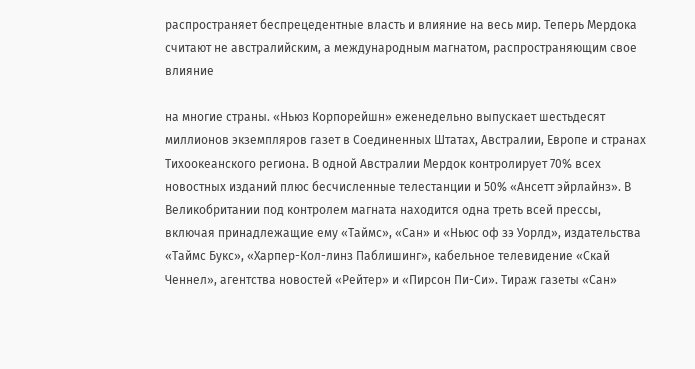распространяет беспрецедентные власть и влияние на весь мир. Теперь Мердока считают не австралийским, а международным магнатом, распространяющим свое влияние

на многие страны. «Ньюз Корпорейшн» еженедельно выпускает шестьдесят миллионов экземпляров газет в Соединенных Штатах, Австралии, Европе и странах Тихоокеанского региона. В одной Австралии Мердок контролирует 70% всех новостных изданий плюс бесчисленные телестанции и 50% «Ансетт эйрлайнз». В Великобритании под контролем магната находится одна треть всей прессы, включая принадлежащие ему «Таймс», «Сан» и «Ньюс оф зэ Уорлд», издательства «Таймс Букс», «Харпер-Кол-линз Паблишинг», кабельное телевидение «Скай Ченнел», агентства новостей «Рейтер» и «Пирсон Пи-Си». Тираж газеты «Сан»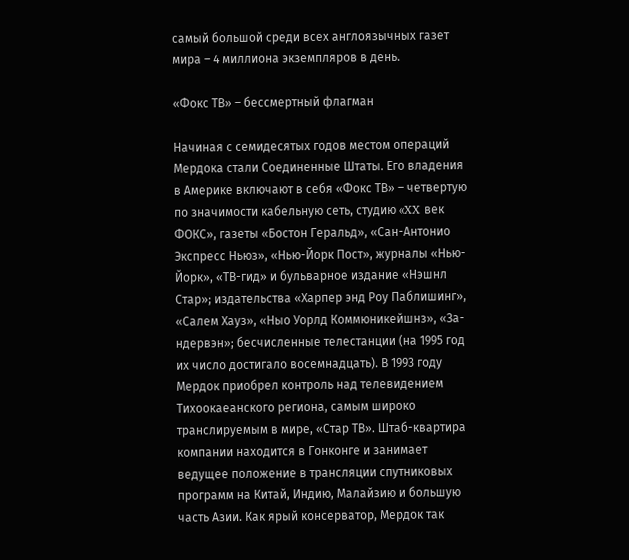самый большой среди всех англоязычных газет мира – 4 миллиона экземпляров в день.

«Фокс ТВ» – бессмертный флагман

Начиная с семидесятых годов местом операций Мердока стали Соединенные Штаты. Его владения в Америке включают в себя «Фокс ТВ» – четвертую по значимости кабельную сеть, студию «XX век ФОКС», газеты «Бостон Геральд», «Сан-Антонио Экспресс Ньюз», «Нью-Йорк Пост», журналы «Нью-Йорк», «ТВ-гид» и бульварное издание «Нэшнл Стар»; издательства «Харпер энд Роу Паблишинг», «Салем Хауз», «Ныо Уорлд Коммюникейшнз», «За-ндервэн»; бесчисленные телестанции (на 1995 год их число достигало восемнадцать). В 1993 году Мердок приобрел контроль над телевидением Тихоокаеанского региона, самым широко транслируемым в мире, «Стар ТВ». Штаб-квартира компании находится в Гонконге и занимает ведущее положение в трансляции спутниковых программ на Китай, Индию, Малайзию и большую часть Азии. Как ярый консерватор, Мердок так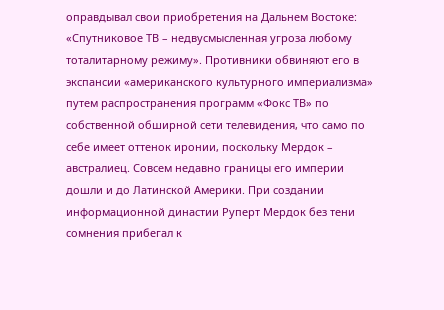оправдывал свои приобретения на Дальнем Востоке: «Спутниковое ТВ – недвусмысленная угроза любому тоталитарному режиму». Противники обвиняют его в экспансии «американского культурного империализма» путем распространения программ «Фокс ТВ» по собственной обширной сети телевидения, что само по себе имеет оттенок иронии, поскольку Мердок – австралиец. Совсем недавно границы его империи дошли и до Латинской Америки. При создании информационной династии Руперт Мердок без тени сомнения прибегал к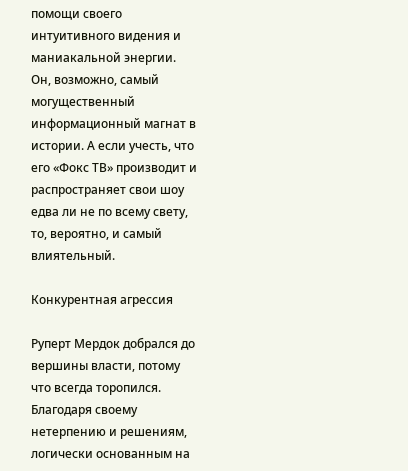помощи своего интуитивного видения и маниакальной энергии. Он, возможно, самый могущественный информационный магнат в истории. А если учесть, что его «Фокс ТВ» производит и распространяет свои шоу едва ли не по всему свету, то, вероятно, и самый влиятельный.

Конкурентная агрессия

Руперт Мердок добрался до вершины власти, потому что всегда торопился. Благодаря своему нетерпению и решениям, логически основанным на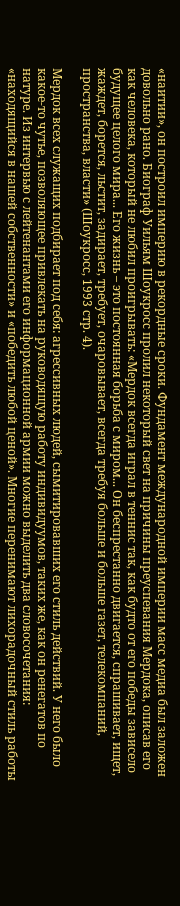«наитии», он построил империю в рекордные сроки. Фундамент международной империи масс медиа был заложен довольно рано. Биограф Уильям Шоукросс пролил некоторый свет на причины преуспевания Мердока, описав его как человека, который не любил проигрывать: «Мердок всегда играл в теннис так, как будто от его победы зависело будущее целого мира... Его жизнь – это постоянная борьба с миром... Он беспрестанно двигается, спрашивает, ищет, жаждет, борется, льстит, задирает, требует, очаровывает, всегда требуя больше и больше газет, телекомпаний, пространства, власти» (Шоукросс, 1993 стр. 4).

Мердок всех служащих подбирает под себя: агрессивных людей, сымитировавших его стиль действий. У него было какое-то чутье, позволяющее привлекать на руководящую работу индивидуумов, таких же, как он ренегатов по натуре. Из интервью с лейтенантами его информационной армии можно выделить два словосочетания: «находящийся в нашей собственности» и «победить любой ценой». Многие перенимают лихорадочный стиль работы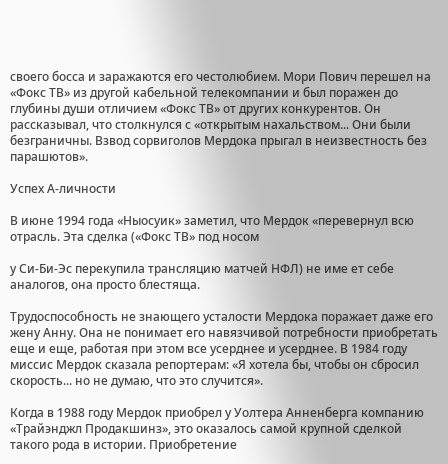своего босса и заражаются его честолюбием. Мори Пович перешел на «Фокс ТВ» из другой кабельной телекомпании и был поражен до глубины души отличием «Фокс ТВ» от других конкурентов. Он рассказывал, что столкнулся с «открытым нахальством... Они были безграничны. Взвод сорвиголов Мердока прыгал в неизвестность без парашютов».

Успех А-личности

В июне 1994 года «Ныосуик» заметил, что Мердок «перевернул всю отрасль. Эта сделка («Фокс ТВ» под носом

у Си-Би-Эс перекупила трансляцию матчей НФЛ) не име ет себе аналогов, она просто блестяща.

Трудоспособность не знающего усталости Мердока поражает даже его жену Анну. Она не понимает его навязчивой потребности приобретать еще и еще, работая при этом все усерднее и усерднее. В 1984 году миссис Мердок сказала репортерам: «Я хотела бы, чтобы он сбросил скорость... но не думаю, что это случится».

Когда в 1988 году Мердок приобрел у Уолтера Анненберга компанию «Трайэнджл Продакшинз», это оказалось самой крупной сделкой такого рода в истории. Приобретение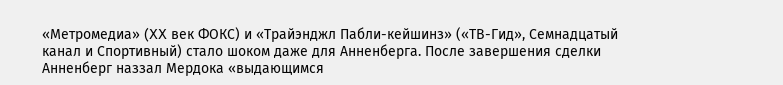«Метромедиа» (XX век ФОКС) и «Трайэнджл Пабли-кейшинз» («ТВ-Гид», Семнадцатый канал и Спортивный) стало шоком даже для Анненберга. После завершения сделки Анненберг наззал Мердока «выдающимся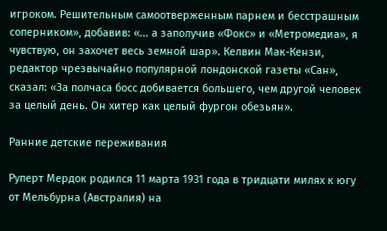игроком. Решительным самоотверженным парнем и бесстрашным соперником», добавив: «... а заполучив «Фокс» и «Метромедиа», я чувствую, он захочет весь земной шар». Келвин Мак-Кензи, редактор чрезвычайно популярной лондонской газеты «Сан», сказал: «За полчаса босс добивается большего, чем другой человек за целый день. Он хитер как целый фургон обезьян».

Ранние детские переживания

Руперт Мердок родился 11 марта 1931 года в тридцати милях к югу от Мельбурна (Австралия) на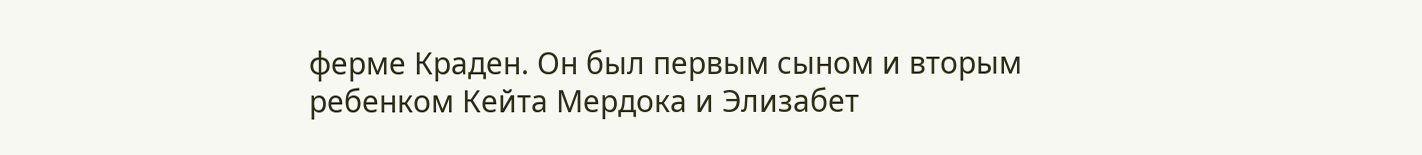ферме Краден. Он был первым сыном и вторым ребенком Кейта Мердока и Элизабет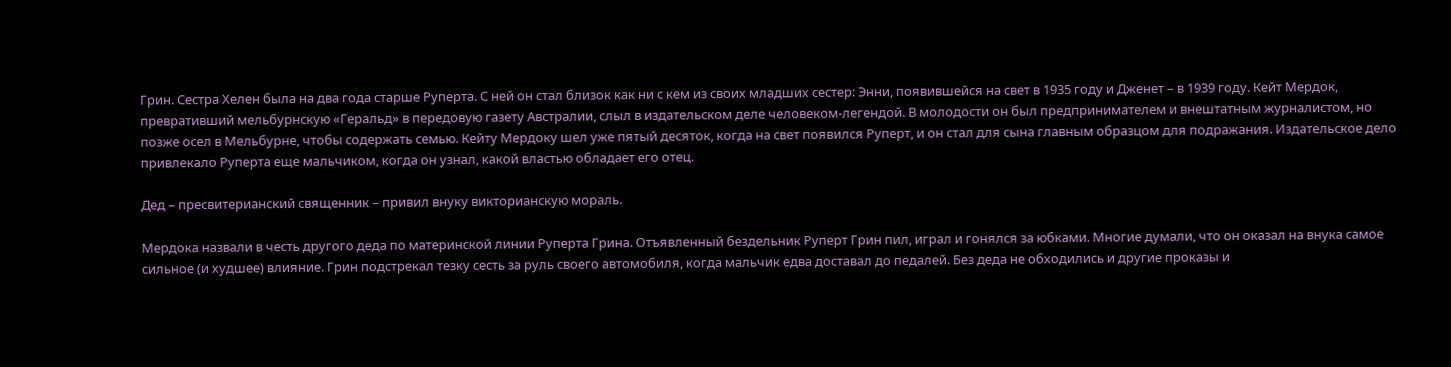Грин. Сестра Хелен была на два года старше Руперта. С ней он стал близок как ни с кем из своих младших сестер: Энни, появившейся на свет в 1935 году и Дженет – в 1939 году. Кейт Мердок, превративший мельбурнскую «Геральд» в передовую газету Австралии, слыл в издательском деле человеком-легендой. В молодости он был предпринимателем и внештатным журналистом, но позже осел в Мельбурне, чтобы содержать семью. Кейту Мердоку шел уже пятый десяток, когда на свет появился Руперт, и он стал для сына главным образцом для подражания. Издательское дело привлекало Руперта еще мальчиком, когда он узнал, какой властью обладает его отец.

Дед – пресвитерианский священник – привил внуку викторианскую мораль.

Мердока назвали в честь другого деда по материнской линии Руперта Грина. Отъявленный бездельник Руперт Грин пил, играл и гонялся за юбками. Многие думали, что он оказал на внука самое сильное (и худшее) влияние. Грин подстрекал тезку сесть за руль своего автомобиля, когда мальчик едва доставал до педалей. Без деда не обходились и другие проказы и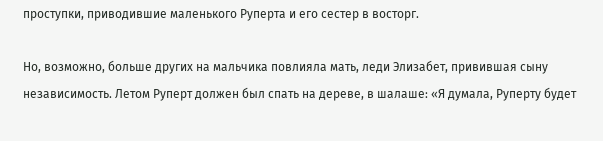проступки, приводившие маленького Руперта и его сестер в восторг.

Но, возможно, больше других на мальчика повлияла мать, леди Элизабет, привившая сыну независимость. Летом Руперт должен был спать на дереве, в шалаше: «Я думала, Руперту будет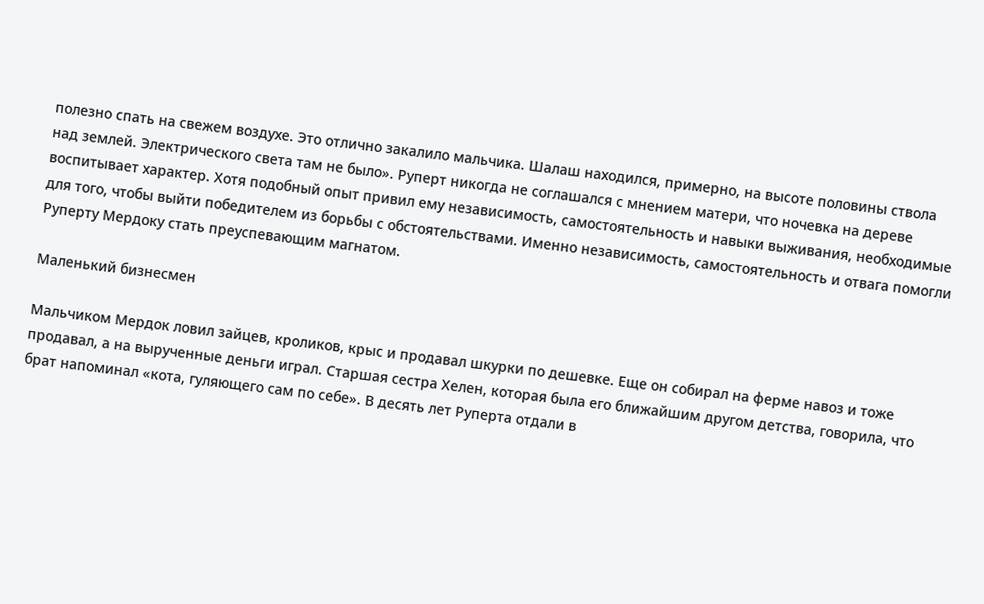полезно спать на свежем воздухе. Это отлично закалило мальчика. Шалаш находился, примерно, на высоте половины ствола над землей. Электрического света там не было». Руперт никогда не соглашался с мнением матери, что ночевка на дереве воспитывает характер. Хотя подобный опыт привил ему независимость, самостоятельность и навыки выживания, необходимые для того, чтобы выйти победителем из борьбы с обстоятельствами. Именно независимость, самостоятельность и отвага помогли Руперту Мердоку стать преуспевающим магнатом.

Маленький бизнесмен

Мальчиком Мердок ловил зайцев, кроликов, крыс и продавал шкурки по дешевке. Еще он собирал на ферме навоз и тоже продавал, а на вырученные деньги играл. Старшая сестра Хелен, которая была его ближайшим другом детства, говорила, что брат напоминал «кота, гуляющего сам по себе». В десять лет Руперта отдали в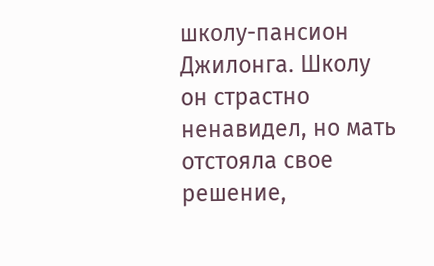школу-пансион Джилонга. Школу он страстно ненавидел, но мать отстояла свое решение,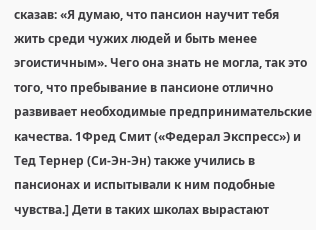сказав: «Я думаю, что пансион научит тебя жить среди чужих людей и быть менее эгоистичным». Чего она знать не могла, так это того, что пребывание в пансионе отлично развивает необходимые предпринимательские качества. 1Фред Смит («Федерал Экспресс») и Тед Тернер (Си-Эн-Эн) также учились в пансионах и испытывали к ним подобные чувства.] Дети в таких школах вырастают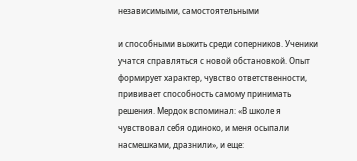независимыми, самостоятельными

и способными выжить среди соперников. Ученики учатся справляться с новой обстановкой. Опыт формирует характер, чувство ответственности, прививает способность самому принимать решения. Мердок вспоминал: «В школе я чувствовал себя одиноко, и меня осыпали насмешками, дразнили», и еще: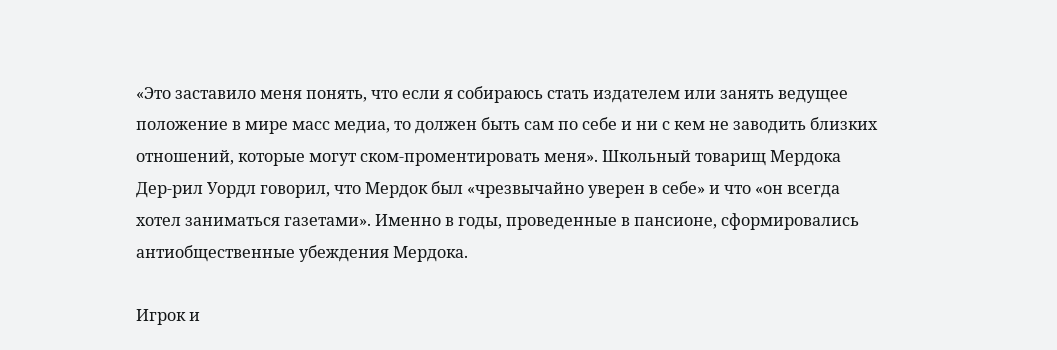«Это заставило меня понять, что если я собираюсь стать издателем или занять ведущее положение в мире масс медиа, то должен быть сам по себе и ни с кем не заводить близких отношений, которые могут ском-проментировать меня». Школьный товарищ Мердока Дер-рил Уордл говорил, что Мердок был «чрезвычайно уверен в себе» и что «он всегда хотел заниматься газетами». Именно в годы, проведенные в пансионе, сформировались антиобщественные убеждения Мердока.

Игрок и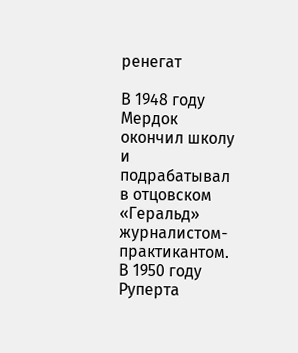ренегат

В 1948 году Мердок окончил школу и подрабатывал в отцовском «Геральд» журналистом-практикантом. В 1950 году Руперта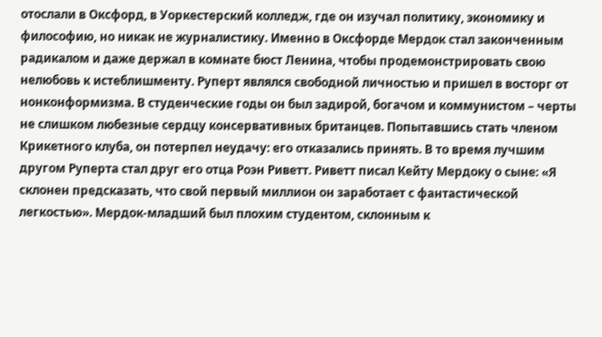отослали в Оксфорд, в Уоркестерский колледж, где он изучал политику, экономику и философию, но никак не журналистику. Именно в Оксфорде Мердок стал законченным радикалом и даже держал в комнате бюст Ленина, чтобы продемонстрировать свою нелюбовь к истеблишменту. Руперт являлся свободной личностью и пришел в восторг от нонконформизма. В студенческие годы он был задирой, богачом и коммунистом – черты не слишком любезные сердцу консервативных британцев. Попытавшись стать членом Крикетного клуба, он потерпел неудачу: его отказались принять. В то время лучшим другом Руперта стал друг его отца Роэн Риветт. Риветт писал Кейту Мердоку о сыне: «Я склонен предсказать, что свой первый миллион он заработает с фантастической легкостью». Мердок-младший был плохим студентом, склонным к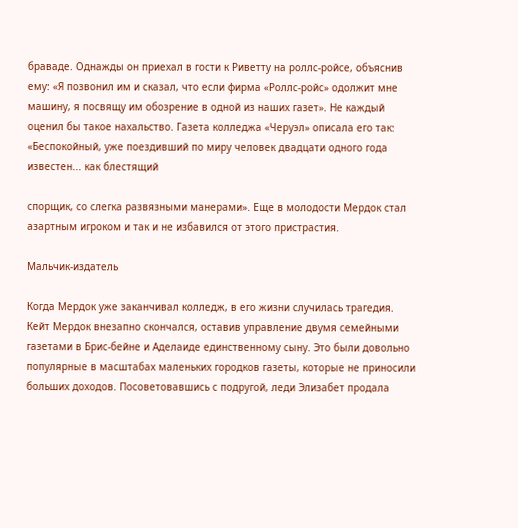браваде. Однажды он приехал в гости к Риветту на роллс-ройсе, объяснив ему: «Я позвонил им и сказал, что если фирма «Роллс-ройс» одолжит мне машину, я посвящу им обозрение в одной из наших газет». Не каждый оценил бы такое нахальство. Газета колледжа «Черуэл» описала его так: «Беспокойный, уже поездивший по миру человек двадцати одного года известен... как блестящий

спорщик, со слегка развязными манерами». Еще в молодости Мердок стал азартным игроком и так и не избавился от этого пристрастия.

Мальчик-издатель

Когда Мердок уже заканчивал колледж, в его жизни случилась трагедия. Кейт Мердок внезапно скончался, оставив управление двумя семейными газетами в Брис-бейне и Аделаиде единственному сыну. Это были довольно популярные в масштабах маленьких городков газеты, которые не приносили больших доходов. Посоветовавшись с подругой, леди Элизабет продала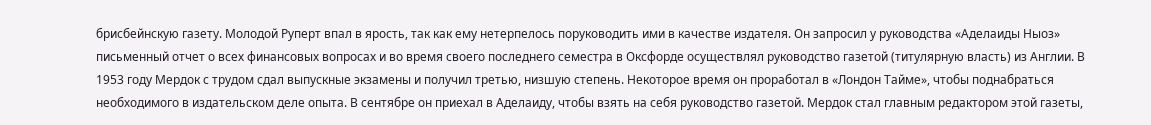брисбейнскую газету. Молодой Руперт впал в ярость, так как ему нетерпелось поруководить ими в качестве издателя. Он запросил у руководства «Аделаиды Ныоз» письменный отчет о всех финансовых вопросах и во время своего последнего семестра в Оксфорде осуществлял руководство газетой (титулярную власть) из Англии. В 1953 году Мердок с трудом сдал выпускные экзамены и получил третью, низшую степень. Некоторое время он проработал в «Лондон Тайме», чтобы поднабраться необходимого в издательском деле опыта. В сентябре он приехал в Аделаиду, чтобы взять на себя руководство газетой. Мердок стал главным редактором этой газеты,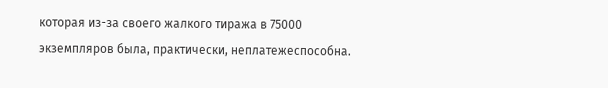которая из-за своего жалкого тиража в 75000 экземпляров была, практически, неплатежеспособна.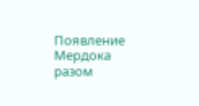Появление Мердока разом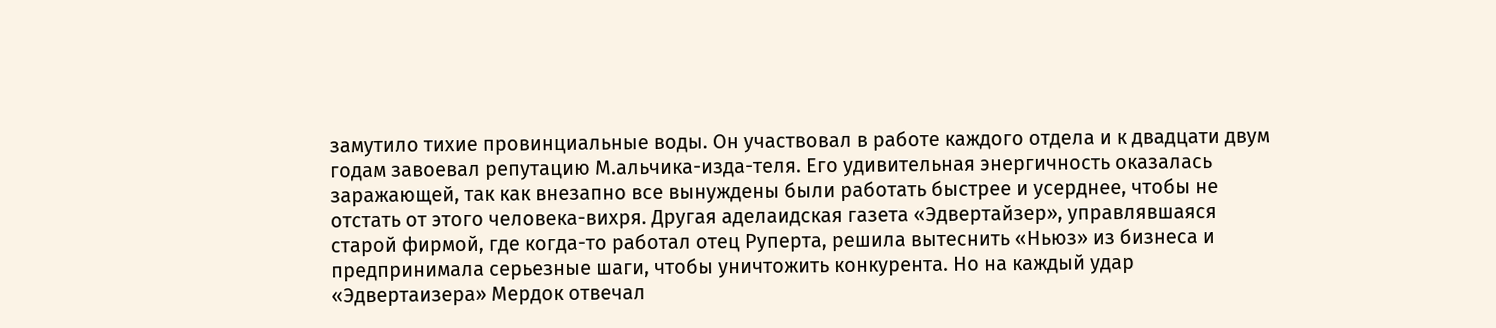замутило тихие провинциальные воды. Он участвовал в работе каждого отдела и к двадцати двум годам завоевал репутацию М.альчика-изда-теля. Его удивительная энергичность оказалась заражающей, так как внезапно все вынуждены были работать быстрее и усерднее, чтобы не отстать от этого человека-вихря. Другая аделаидская газета «Эдвертайзер», управлявшаяся старой фирмой, где когда-то работал отец Руперта, решила вытеснить «Ньюз» из бизнеса и предпринимала серьезные шаги, чтобы уничтожить конкурента. Но на каждый удар «Эдвертаизера» Мердок отвечал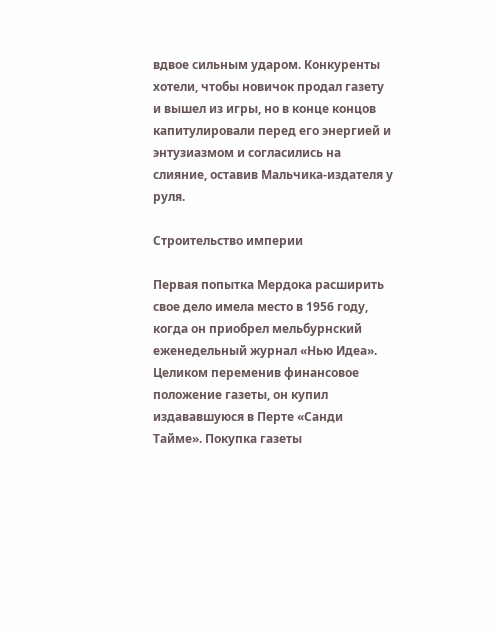вдвое сильным ударом. Конкуренты хотели, чтобы новичок продал газету и вышел из игры, но в конце концов капитулировали перед его энергией и энтузиазмом и согласились на слияние, оставив Мальчика-издателя у руля.

Строительство империи

Первая попытка Мердока расширить свое дело имела место в 1956 году, когда он приобрел мельбурнский еженедельный журнал «Нью Идеа». Целиком переменив финансовое положение газеты, он купил издававшуюся в Перте «Санди Тайме». Покупка газеты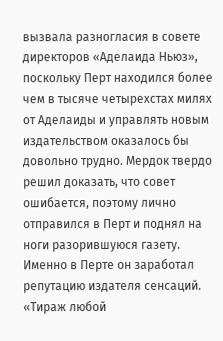вызвала разногласия в совете директоров «Аделаида Ньюз», поскольку Перт находился более чем в тысяче четырехстах милях от Аделаиды и управлять новым издательством оказалось бы довольно трудно. Мердок твердо решил доказать, что совет ошибается, поэтому лично отправился в Перт и поднял на ноги разорившуюся газету. Именно в Перте он заработал репутацию издателя сенсаций. «Тираж любой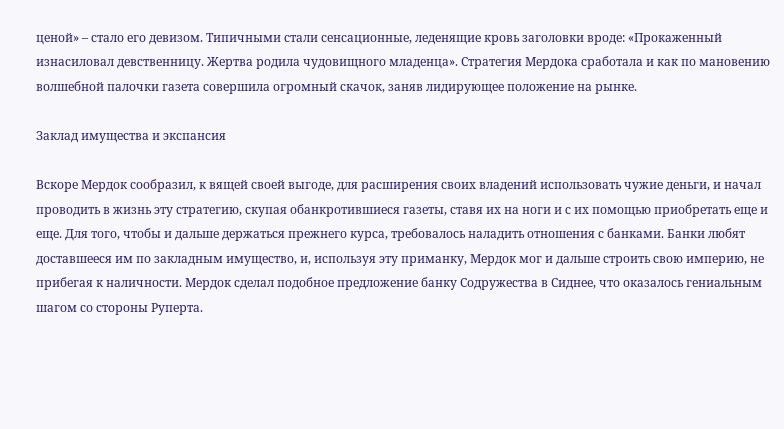ценой» – стало его девизом. Типичными стали сенсационные, леденящие кровь заголовки вроде: «Прокаженный изнасиловал девственницу. Жертва родила чудовищного младенца». Стратегия Мердока сработала и как по мановению волшебной палочки газета совершила огромный скачок, заняв лидирующее положение на рынке.

Заклад имущества и экспансия

Вскоре Мердок сообразил, к вящей своей выгоде, для расширения своих владений использовать чужие деньги, и начал проводить в жизнь эту стратегию, скупая обанкротившиеся газеты, ставя их на ноги и с их помощью приобретать еще и еще. Для того, чтобы и дальше держаться прежнего курса, требовалось наладить отношения с банками. Банки любят доставшееся им по закладным имущество, и, используя эту приманку, Мердок мог и дальше строить свою империю, не прибегая к наличности. Мердок сделал подобное предложение банку Содружества в Сиднее, что оказалось гениальным шагом со стороны Руперта.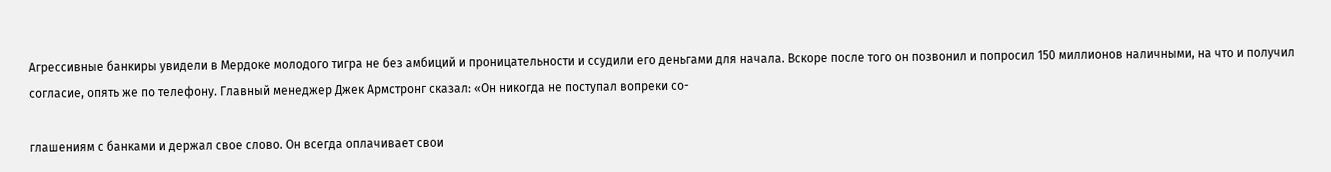Агрессивные банкиры увидели в Мердоке молодого тигра не без амбиций и проницательности и ссудили его деньгами для начала. Вскоре после того он позвонил и попросил 150 миллионов наличными, на что и получил согласие, опять же по телефону. Главный менеджер Джек Армстронг сказал: «Он никогда не поступал вопреки со-

глашениям с банками и держал свое слово. Он всегда оплачивает свои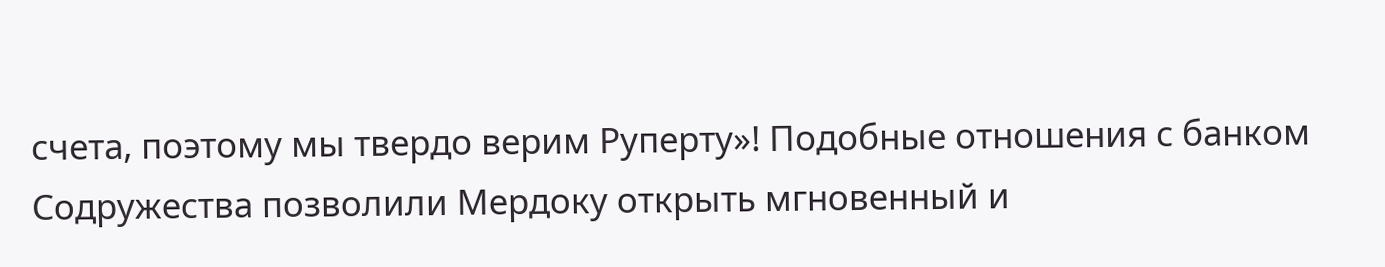счета, поэтому мы твердо верим Руперту»! Подобные отношения с банком Содружества позволили Мердоку открыть мгновенный и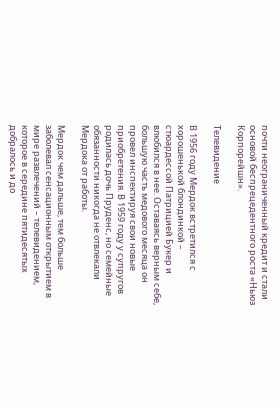почти неограниченный кредит и стали основой беспрецедентного роста «Ньюз Корпорейшн».

Телевидение

В 1956 году Мердок встретился с хорошенькой блондинкой – стюардессой Патрицией Букер и влюбился в нее. Оставаясь верным себе, большую часть медового месяца он провел инспектируя свои новые приобретения. В 1959 году у супругов родилась дочь Пруденс, но семейные обязанности никогда не отвлекали Мердока от работы.

Мердок чем дальше, тем больше заболевал сенсационным открытием в мире развлечений – телевидением, которое в середине пятидесятых добралось и до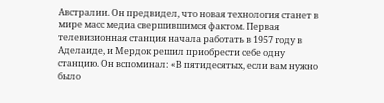Австралии. Он предвидел, что новая технология станет в мире масс медиа свершившимся фактом. Первая телевизионная станция начала работать в 1957 году в Аделаиде, и Мердок решил приобрести себе одну станцию. Он вспоминал: «В пятидесятых, если вам нужно было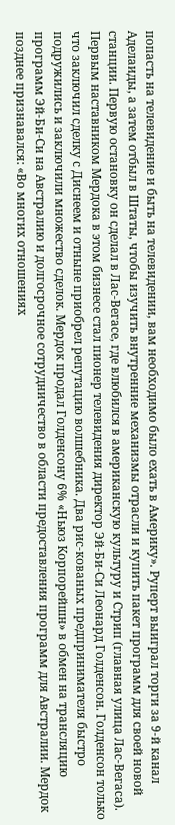попасть на телевидение и быть на телевидении, вам необходимо было ехать в Америку». Руперт выиграл торги за 9-й канал Аделаиды, а затем отбыл в Штаты, чтобы изучить внутренние механизмы отрасли и купить пакет программ для своей новой станции. Первую остановку он сделал в Лас-Вегасе, где влюбился в американскую культуру и Стрип (главная улица Лас-Вегаса). Первым наставником Мердока в этом бизнесе стал пионер телевидения директор Эй-Би-Си Леонард Голденсон. Голденсон только что заключил сделку с Диснеем и отныне приобрел репутацию волшебника. Два рис-кованых предпринимателя быстро подружились и заключили множество сделок. Мердок продал Голденсону 6% «Ньюз Корпорейшн» в обмен на трансляцию программ Эй-Би-Си на Австралию и долгосрочное сотрудничество в области предоставления программ для Австралии. Мердок позднее признавался: «Во многих отношениях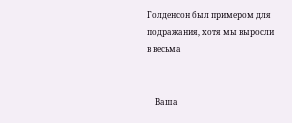Голденсон был примером для подражания, хотя мы выросли в весьма


    Ваша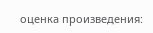оценка произведения: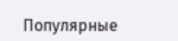Популярные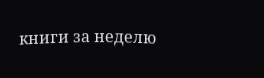книги за неделю